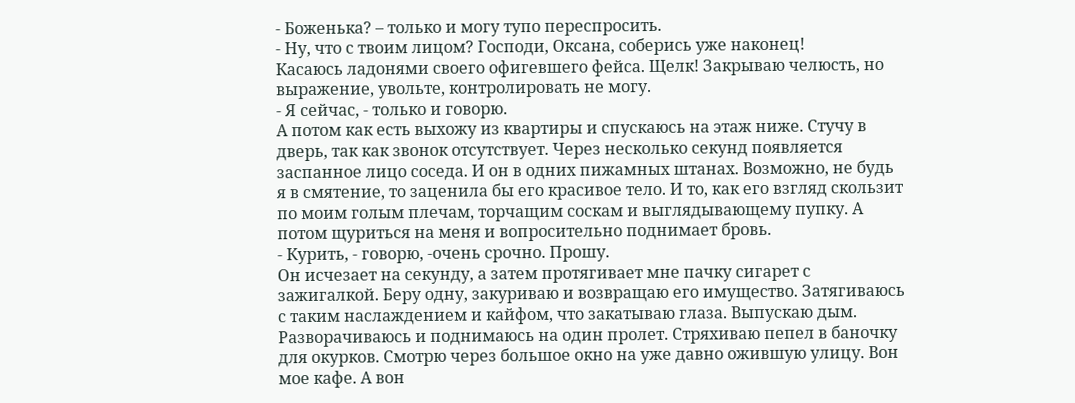- Боженька? – только и могу тупо переспросить.
- Ну, что с твоим лицом? Господи, Оксана, соберись уже наконец!
Касаюсь ладонями своего офигевшего фейса. Щелк! Закрываю челюсть, но выражение, увольте, контролировать не могу.
- Я сейчас, - только и говорю.
А потом как есть выхожу из квартиры и спускаюсь на этаж ниже. Стучу в дверь, так как звонок отсутствует. Через несколько секунд появляется заспанное лицо соседа. И он в одних пижамных штанах. Возможно, не будь я в смятение, то заценила бы его красивое тело. И то, как его взгляд скользит по моим голым плечам, торчащим соскам и выглядывающему пупку. А потом щуриться на меня и вопросительно поднимает бровь.
- Курить, - говорю, -очень срочно. Прошу.
Он исчезает на секунду, а затем протягивает мне пачку сигарет с зажигалкой. Беру одну, закуриваю и возвращаю его имущество. Затягиваюсь с таким наслаждением и кайфом, что закатываю глаза. Выпускаю дым.
Разворачиваюсь и поднимаюсь на один пролет. Стряхиваю пепел в баночку для окурков. Смотрю через большое окно на уже давно ожившую улицу. Вон мое кафе. А вон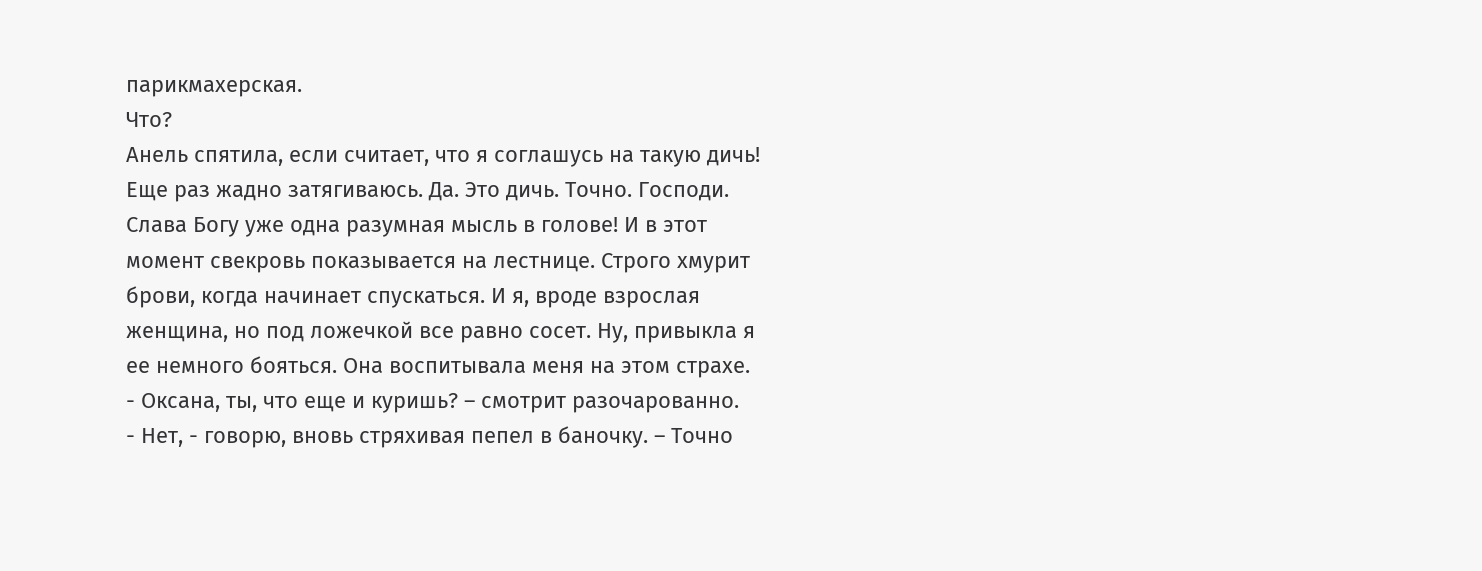парикмахерская.
Что?
Анель спятила, если считает, что я соглашусь на такую дичь! Еще раз жадно затягиваюсь. Да. Это дичь. Точно. Господи. Слава Богу уже одна разумная мысль в голове! И в этот момент свекровь показывается на лестнице. Строго хмурит брови, когда начинает спускаться. И я, вроде взрослая женщина, но под ложечкой все равно сосет. Ну, привыкла я ее немного бояться. Она воспитывала меня на этом страхе.
- Оксана, ты, что еще и куришь? – смотрит разочарованно.
- Нет, - говорю, вновь стряхивая пепел в баночку. – Точно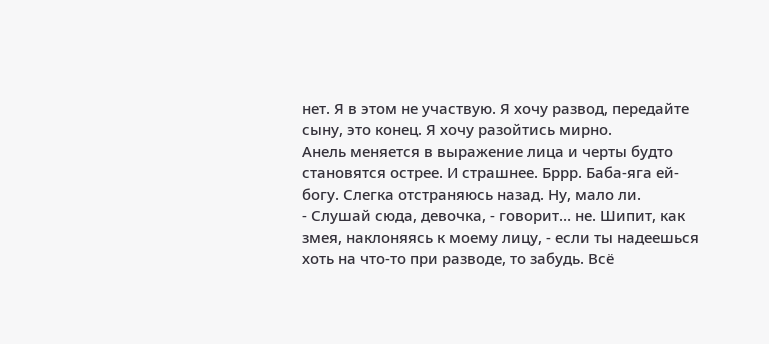нет. Я в этом не участвую. Я хочу развод, передайте сыну, это конец. Я хочу разойтись мирно.
Анель меняется в выражение лица и черты будто становятся острее. И страшнее. Бррр. Баба-яга ей-богу. Слегка отстраняюсь назад. Ну, мало ли.
- Слушай сюда, девочка, - говорит… не. Шипит, как змея, наклоняясь к моему лицу, - если ты надеешься хоть на что-то при разводе, то забудь. Всё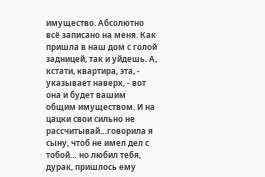имущество. Абсолютно всё записано на меня. Как пришла в наш дом с голой задницей, так и уйдешь. А, кстати, квартира, эта, - указывает наверх, - вот она и будет вашим общим имуществом. И на цацки свои сильно не рассчитывай…говорила я сыну, чтоб не имел дел с тобой… но любил тебя, дурак, пришлось ему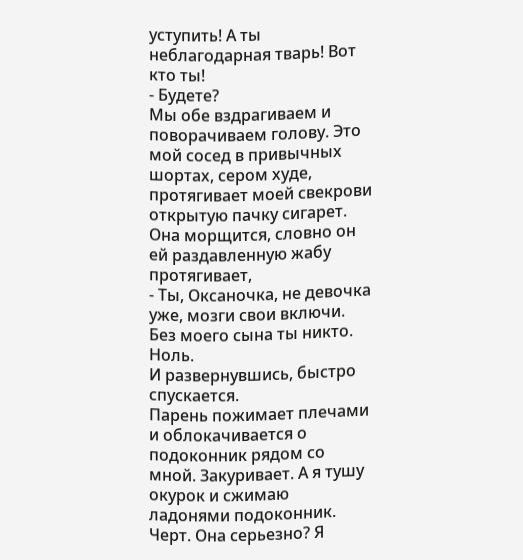уступить! А ты неблагодарная тварь! Вот кто ты!
- Будете?
Мы обе вздрагиваем и поворачиваем голову. Это мой сосед в привычных шортах, сером худе, протягивает моей свекрови открытую пачку сигарет. Она морщится, словно он ей раздавленную жабу протягивает,
- Ты, Оксаночка, не девочка уже, мозги свои включи. Без моего сына ты никто. Ноль.
И развернувшись, быстро спускается.
Парень пожимает плечами и облокачивается о подоконник рядом со мной. Закуривает. А я тушу окурок и сжимаю ладонями подоконник. Черт. Она серьезно? Я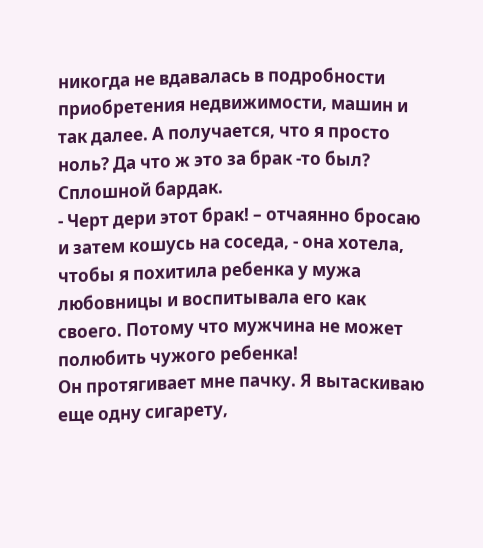никогда не вдавалась в подробности приобретения недвижимости, машин и так далее. А получается, что я просто ноль? Да что ж это за брак -то был? Сплошной бардак.
- Черт дери этот брак! – отчаянно бросаю и затем кошусь на соседа, - она хотела, чтобы я похитила ребенка у мужа любовницы и воспитывала его как своего. Потому что мужчина не может полюбить чужого ребенка!
Он протягивает мне пачку. Я вытаскиваю еще одну сигарету,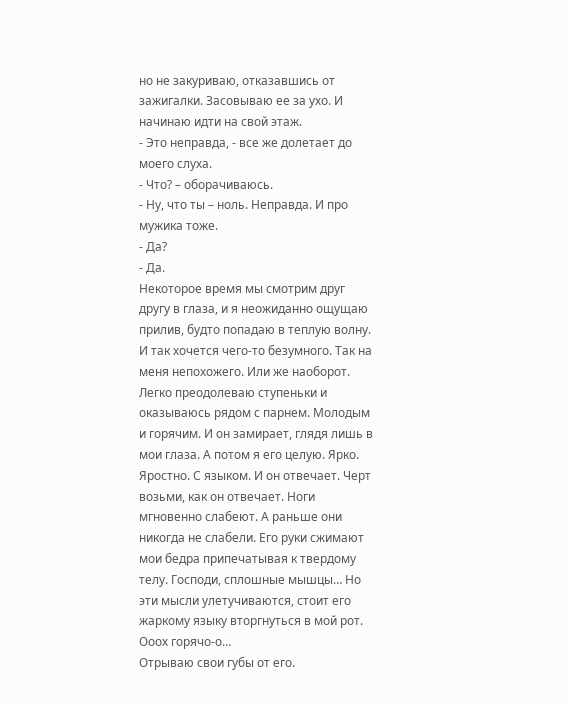но не закуриваю, отказавшись от зажигалки. Засовываю ее за ухо. И начинаю идти на свой этаж.
- Это неправда, - все же долетает до моего слуха.
- Что? – оборачиваюсь.
- Ну, что ты – ноль. Неправда. И про мужика тоже.
- Да?
- Да.
Некоторое время мы смотрим друг другу в глаза, и я неожиданно ощущаю прилив, будто попадаю в теплую волну. И так хочется чего-то безумного. Так на меня непохожего. Или же наоборот. Легко преодолеваю ступеньки и оказываюсь рядом с парнем. Молодым и горячим. И он замирает, глядя лишь в мои глаза. А потом я его целую. Ярко. Яростно. С языком. И он отвечает. Черт возьми, как он отвечает. Ноги мгновенно слабеют. А раньше они никогда не слабели. Его руки сжимают мои бедра припечатывая к твердому телу. Господи, сплошные мышцы… Но эти мысли улетучиваются, стоит его жаркому языку вторгнуться в мой рот. Ооох горячо-о…
Отрываю свои губы от его.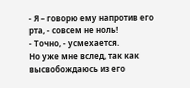- Я – говорю ему напротив его рта, - совсем не ноль!
- Точно, - усмехается.
Но уже мне вслед, так как высвобождаюсь из его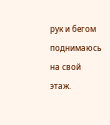рук и бегом поднимаюсь на свой этаж.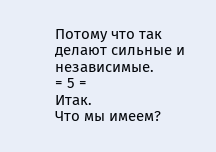Потому что так делают сильные и независимые.
= 5 =
Итак.
Что мы имеем?